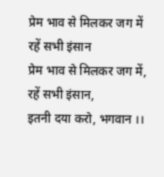प्रेम भाव से मिलकर जग में रहें सभी इंसान
प्रेम भाव से मिलकर जग में,
रहें सभी इंसान,
इतनी दया करो, भगवान ।।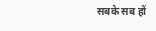सबके सब हों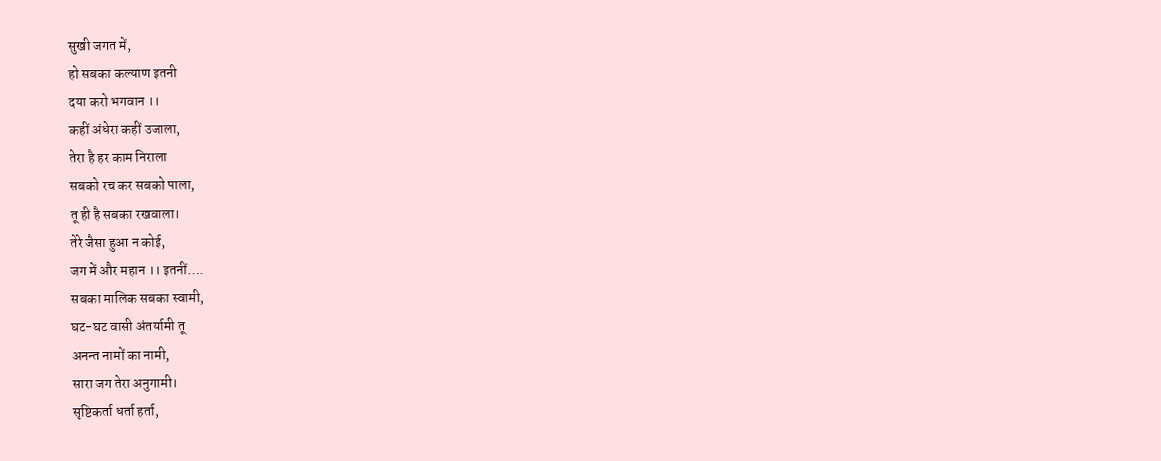सुखी जगत में,
हो सबका कल्याण इतनी
दया करो भगवान ।।
कहीं अंधेरा कहीं उजाला,
तेरा है हर काम निराला
सबको रच कर सबको पाला,
तू ही है सबका रखवाला।
तेरे जैसा हुआ न कोई,
जग में और महान ।। इतनीं….
सबका मालिक सबका स्वामी,
घट-घट वासी अंतर्यामी तू
अनन्त नामों का नामी,
सारा जग तेरा अनुगामी।
सृष्टिकर्ता धर्ता हर्ता,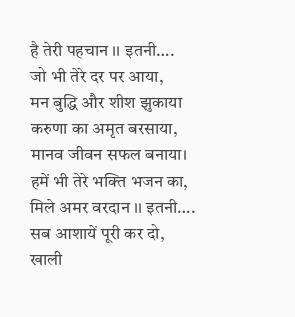है तेरी पहचान ।। इतनी….
जो भी तेरे दर पर आया,
मन बुद्धि और शीश झुकाया
करुणा का अमृत बरसाया,
मानव जीवन सफल बनाया।
हमें भी तेरे भक्ति भजन का,
मिले अमर वरदान ।। इतनी….
सब आशायें पूरी कर दो,
खाली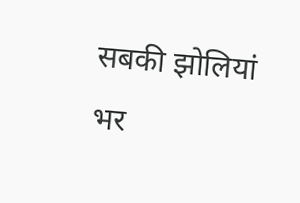सबकी झोलियां भर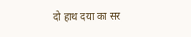दो हाथ दया का सर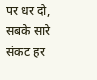पर धर दो,
सबके सारे संकट हर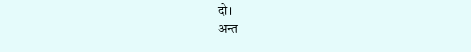दो।
अन्त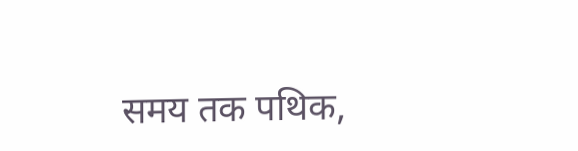समय तक पथिक,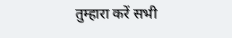तुम्हारा करें सभी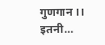गुणगान ।। इतनी…